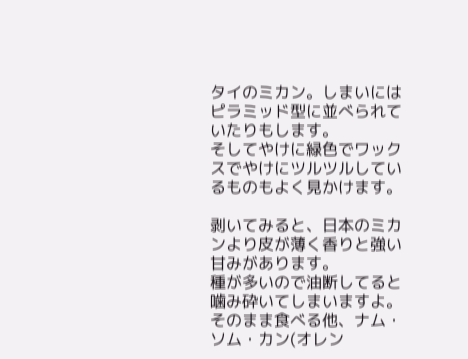タイのミカン。しまいにはピラミッド型に並べられていたりもします。
そしてやけに緑色でワックスでやけにツルツルしているものもよく見かけます。

剥いてみると、日本のミカンより皮が薄く香りと強い甘みがあります。
種が多いので油断してると噛み砕いてしまいますよ。
そのまま食べる他、ナム・ソム・カン(オレン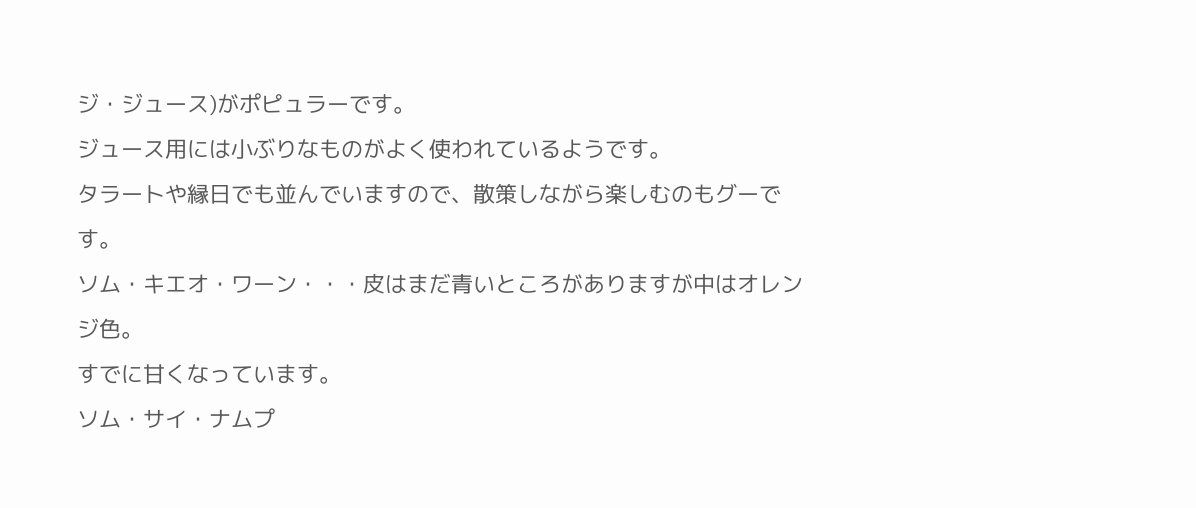ジ・ジュース)がポピュラーです。
ジュース用には小ぶりなものがよく使われているようです。
タラートや縁日でも並んでいますので、散策しながら楽しむのもグーです。
ソム・キエオ・ワーン・・・皮はまだ青いところがありますが中はオレンジ色。
すでに甘くなっています。
ソム・サイ・ナムプ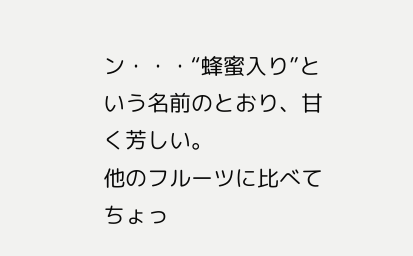ン・・・“蜂蜜入り”という名前のとおり、甘く芳しい。
他のフルーツに比べてちょっ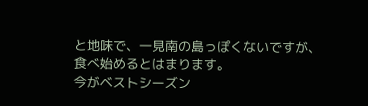と地味で、一見南の島っぽくないですが、
食べ始めるとはまります。
今がベストシーズン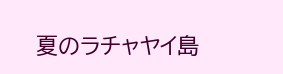夏のラチャヤイ島